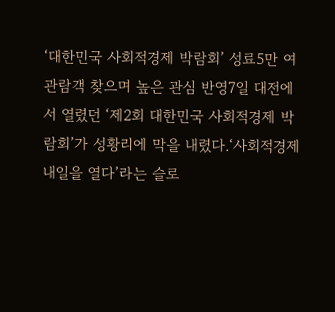‘대한민국 사회적경제 박람회’ 성료5만 여 관람객 찾으며 높은 관심 반영7일 대전에서 열렸던 ‘제2회 대한민국 사회적경제 박람회’가 성황리에 막을 내렸다.‘사회적경제 내일을 열다’라는 슬로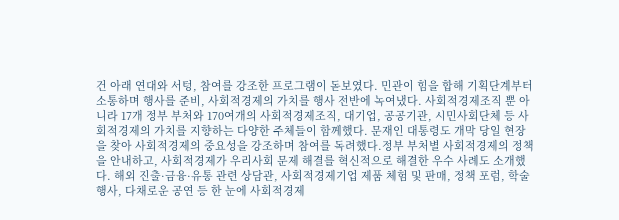건 아래 연대와 서텅, 참여를 강조한 프로그램이 돋보였다. 민관이 힘을 합해 기획단계부터 소통하며 행사를 준비, 사회적경제의 가치를 행사 전반에 녹여냈다. 사회적경제조직 뿐 아니라 17개 정부 부처와 170여개의 사회적경제조직, 대기업, 공공기관, 시민사회단체 등 사회적경제의 가치를 지향하는 다양한 주체들이 함께했다. 문재인 대통령도 개막 당일 현장을 찾아 사회적경제의 중요성을 강조하며 참여를 독려했다.정부 부처별 사회적경제의 정책을 안내하고, 사회적경제가 우리사회 문제 해결를 혁신적으로 해결한 우수 사례도 소개했다. 해외 진출·금융·유통 관련 상담관, 사회적경제기업 제품 체험 및 판매, 정책 포럼, 학술행사, 다채로운 공연 등 한 눈에 사회적경제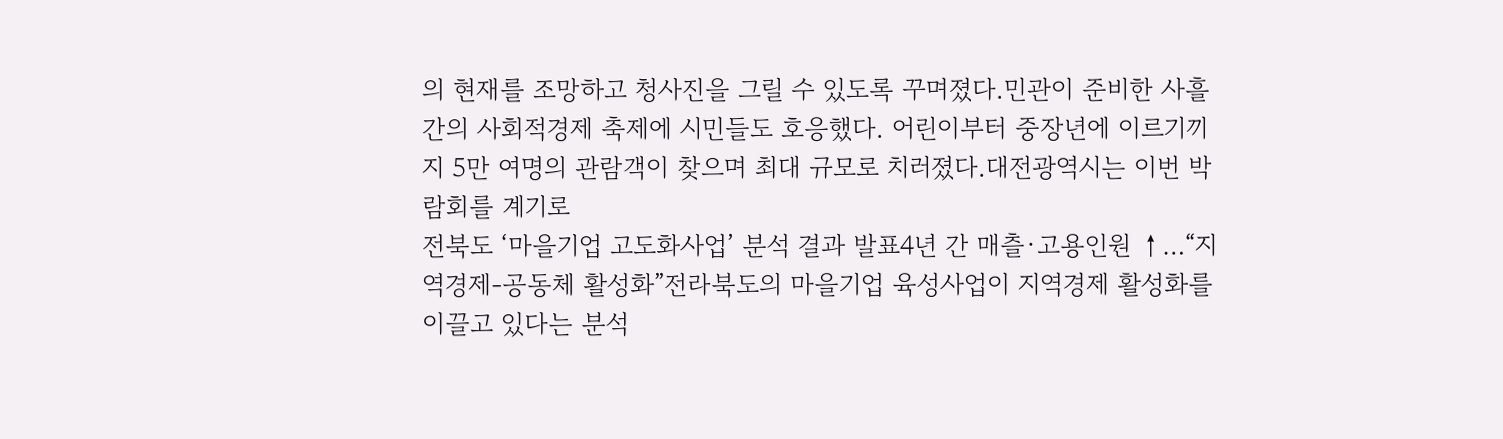의 현재를 조망하고 청사진을 그릴 수 있도록 꾸며졌다.민관이 준비한 사흘 간의 사회적경제 축제에 시민들도 호응했다. 어린이부터 중장년에 이르기끼지 5만 여명의 관람객이 찾으며 최대 규모로 치러졌다.대전광역시는 이번 박람회를 계기로
전북도 ‘마을기업 고도화사업’ 분석 결과 발표4년 간 매츨·고용인원 ↑…“지역경제-공동체 활성화”전라북도의 마을기업 육성사업이 지역경제 활성화를 이끌고 있다는 분석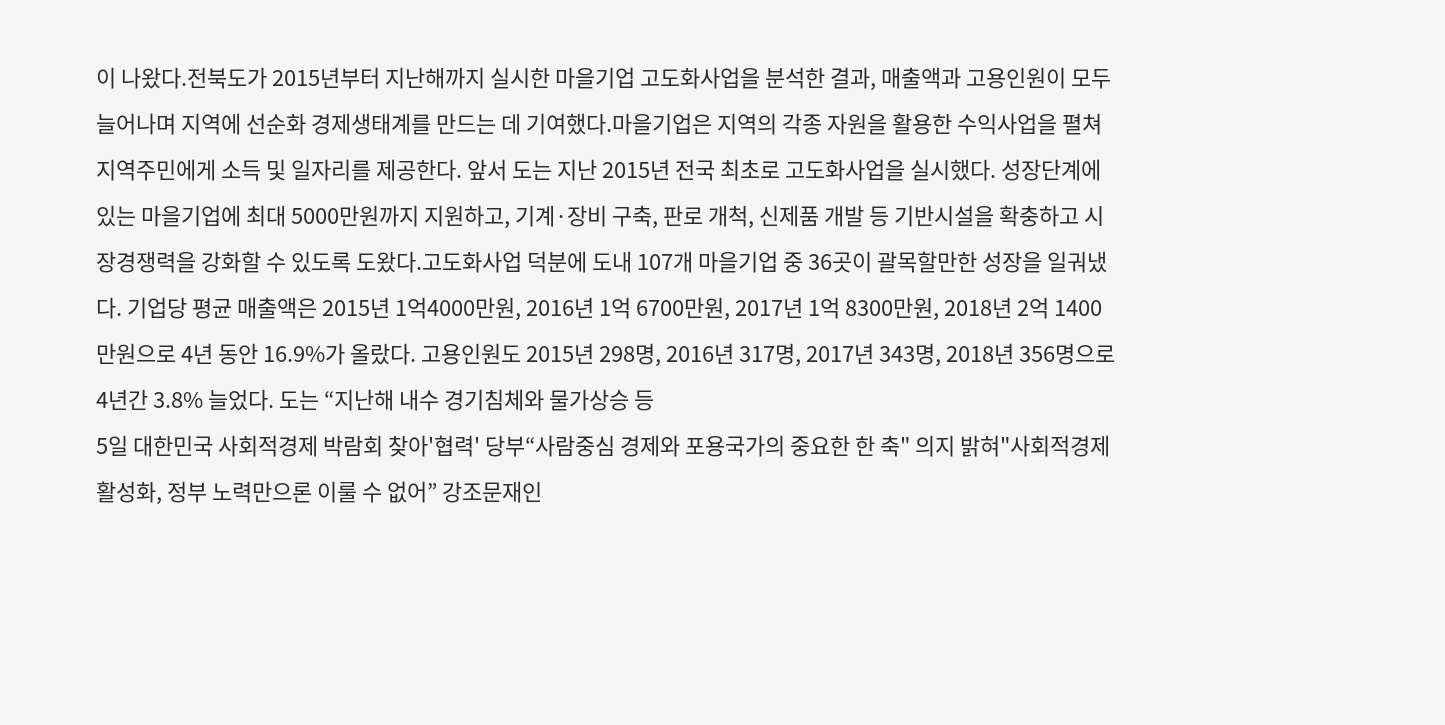이 나왔다.전북도가 2015년부터 지난해까지 실시한 마을기업 고도화사업을 분석한 결과, 매출액과 고용인원이 모두 늘어나며 지역에 선순화 경제생태계를 만드는 데 기여했다.마을기업은 지역의 각종 자원을 활용한 수익사업을 펼쳐 지역주민에게 소득 및 일자리를 제공한다. 앞서 도는 지난 2015년 전국 최초로 고도화사업을 실시했다. 성장단계에 있는 마을기업에 최대 5000만원까지 지원하고, 기계·장비 구축, 판로 개척, 신제품 개발 등 기반시설을 확충하고 시장경쟁력을 강화할 수 있도록 도왔다.고도화사업 덕분에 도내 107개 마을기업 중 36곳이 괄목할만한 성장을 일궈냈다. 기업당 평균 매출액은 2015년 1억4000만원, 2016년 1억 6700만원, 2017년 1억 8300만원, 2018년 2억 1400만원으로 4년 동안 16.9%가 올랐다. 고용인원도 2015년 298명, 2016년 317명, 2017년 343명, 2018년 356명으로 4년간 3.8% 늘었다. 도는 “지난해 내수 경기침체와 물가상승 등
5일 대한민국 사회적경제 박람회 찾아'협력' 당부“사람중심 경제와 포용국가의 중요한 한 축" 의지 밝혀"사회적경제 활성화, 정부 노력만으론 이룰 수 없어” 강조문재인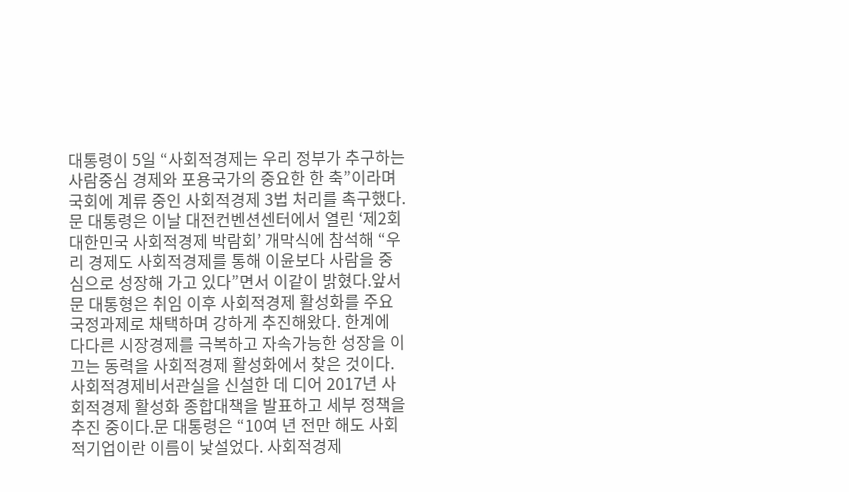대통령이 5일 “사회적경제는 우리 정부가 추구하는 사람중심 경제와 포용국가의 중요한 한 축”이라며 국회에 계류 중인 사회적경제 3법 처리를 촉구했다.문 대통령은 이날 대전컨벤션센터에서 열린 ‘제2회 대한민국 사회적경제 박람회’ 개막식에 참석해 “우리 경제도 사회적경제를 통해 이윤보다 사람을 중심으로 성장해 가고 있다”면서 이같이 밝혔다.앞서 문 대통형은 취임 이후 사회적경제 활성화를 주요 국정과제로 채택하며 강하게 추진해왔다. 한계에 다다른 시장경제를 극복하고 자속가능한 성장을 이끄는 동력을 사회적경제 활성화에서 찾은 것이다. 사회적경제비서관실을 신설한 데 디어 2017년 사회적경제 활성화 종합대책을 발표하고 세부 정책을 추진 중이다.문 대통령은 “10여 년 전만 해도 사회적기업이란 이름이 낯설었다. 사회적경제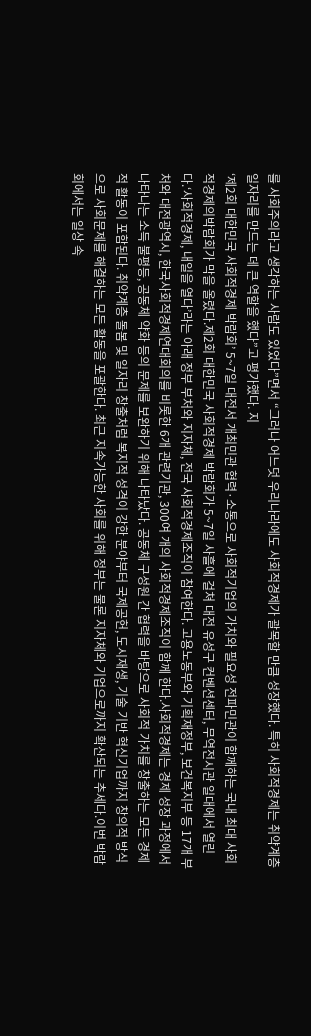를 사회주의라고 생각하는 사람도 있었다”면서 “그러나 어느덧 우리나라에도 사회적경제가 괄목할 만큼 성장했다. 특히 사회적경제는 취약계층 일자리를 만드는 데 큰 역할을 했다”고 평가했다. 지
‘제2회 대한민국 사회적경제 박람회’ 5~7일 대전서 개최민관 협력·소통으로 사회적기업의 가치와 필요성 전파민관이 함께하는 국내 최대 사회적경제의박람회가 막을 올렸다.제2회 대한민국 사회적경제 박람회가 5~7일 사흘에 걸쳐 대전 유성구 컨벤션센터, 무역전시관 일대에서 열린다.‘사회적경제, 내일을 열다’라는 아래 정부 부처와 지자체, 전국 사회적경제조직이 참여한다. 고용노동부와 기획재정부, 보건복지부 등 17개 부처와 대전광역시, 한국사회적경제연대회의를 비롯한 6개 관련기관, 300여 개의 사회적경제조직이 함께 한다.사회적경제는 경제 성장 과정에서 나타나는 소득 불평등, 공동체 약화 등의 문제를 보완하기 위해 나타났다. 공동체 구성원 간 협력을 바탕으로 사회적 가치를 창출하는 모든 경제적 활동이 포함된다. 취약계층 돌봄 및 일자리 창출처럼 복지적 성격이 강한 분야부터 국제공헌, 도시재생, 기술 기반 혁신기업까지 창의적 방식으로 사회문제를 해결하는 모든 활동을 포괄한다. 최근 지속가능한 사회를 위해 정부는 물론 지자체와 기업으로까지 확산되는 추세다.이번 박람회에서는 일상 속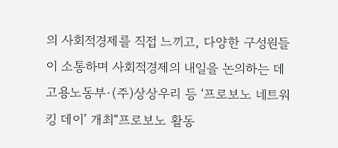의 사회적경제를 직접 느끼고, 다양한 구성원들이 소통하며 사회적경제의 내일을 논의하는 데
고용노동부·(주)상상우리 등 ‘프로보노 네트워킹 데이’ 개최“프로보노 활동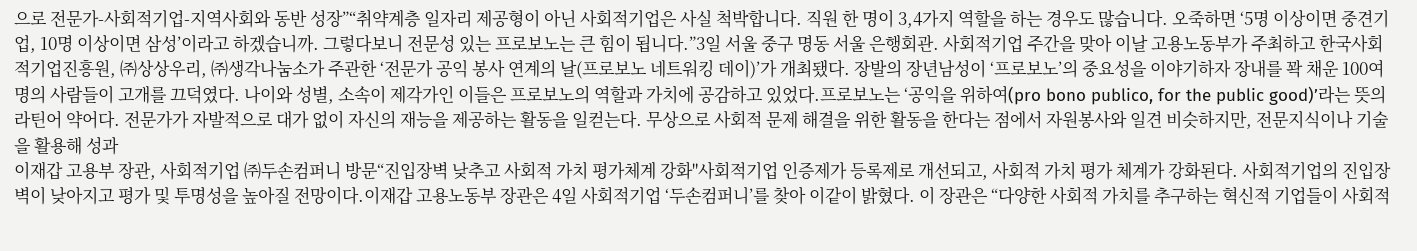으로 전문가-사회적기업-지역사회와 동반 성장”“취약계층 일자리 제공형이 아닌 사회적기업은 사실 척박합니다. 직원 한 명이 3,4가지 역할을 하는 경우도 많습니다. 오죽하면 ‘5명 이상이면 중견기업, 10명 이상이면 삼성’이라고 하겠습니까. 그렇다보니 전문성 있는 프로보노는 큰 힘이 됩니다.”3일 서울 중구 명동 서울 은행회관. 사회적기업 주간을 맞아 이날 고용노동부가 주최하고 한국사회적기업진흥원, ㈜상상우리, ㈜생각나눔소가 주관한 ‘전문가 공익 봉사 연계의 날(프로보노 네트워킹 데이)’가 개최됐다. 장발의 장년남성이 ‘프로보노’의 중요성을 이야기하자 장내를 꽉 채운 100여명의 사람들이 고개를 끄덕였다. 나이와 성별, 소속이 제각가인 이들은 프로보노의 역할과 가치에 공감하고 있었다.프로보노는 ‘공익을 위하여(pro bono publico, for the public good)’라는 뜻의 라틴어 약어다. 전문가가 자발적으로 대가 없이 자신의 재능을 제공하는 활동을 일컫는다. 무상으로 사회적 문제 해결을 위한 활동을 한다는 점에서 자원봉사와 일견 비슷하지만, 전문지식이나 기술을 활용해 성과
이재갑 고용부 장관, 사회적기업 ㈜두손컴퍼니 방문“진입장벽 낮추고 사회적 가치 평가체계 강화"사회적기업 인증제가 등록제로 개선되고, 사회적 가치 평가 체계가 강화된다. 사회적기업의 진입장벽이 낮아지고 평가 및 투명성을 높아질 전망이다.이재갑 고용노동부 장관은 4일 사회적기업 ‘두손컴퍼니’를 찾아 이같이 밝혔다. 이 장관은 “다양한 사회적 가치를 추구하는 혁신적 기업들이 사회적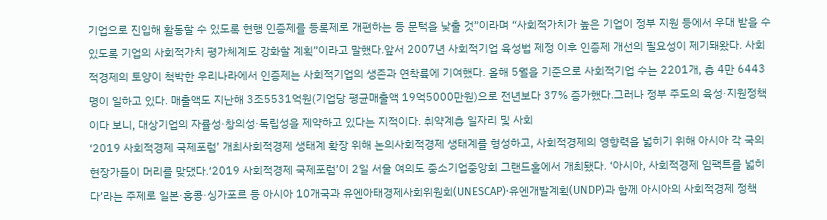기업으로 진입해 활동할 수 있도록 현행 인증제를 등록제로 개편하는 등 문턱을 낮출 것”이라며 “사회적가치가 높은 기업이 정부 지원 등에서 우대 받을 수 있도록 기업의 사회적가치 평가체계도 강화할 계획”이라고 말했다.앞서 2007년 사회적기업 육성법 제정 이후 인증제 개선의 필요성이 제기돼왔다. 사회적경제의 토양이 척박한 우리나라에서 인증제는 사회적기업의 생존과 연착륙에 기여했다. 올해 5월을 기준으로 사회적기업 수는 2201개, 총 4만 6443명이 일하고 있다. 매출액도 지난해 3조5531억원(기업당 평균매출액 19억5000만원)으로 전년보다 37% 증가했다.그러나 정부 주도의 육성·지원정책이다 보니, 대상기업의 자률성·창의성·독립성을 제약하고 있다는 지적이다. 취약계층 일자리 및 사회
‘2019 사회적경제 국제포럼’ 개최사회적경제 생태계 확장 위해 논의사회적경제 생태계를 형성하고, 사회적경제의 영향력을 넓히기 위해 아시아 각 국의 현장가들이 머리를 맞댔다.‘2019 사회적경제 국제포럼’이 2일 서울 여의도 중소기업중앙회 그랜드홀에서 개최됐다. ‘아시아, 사회적경제 임팩트를 넓히다’라는 주제로 일본·홍콩·싱가포르 등 아시아 10개국과 유엔아태경제사회위원회(UNESCAP)·유엔개발계획(UNDP)과 함께 아시아의 사회적경제 정책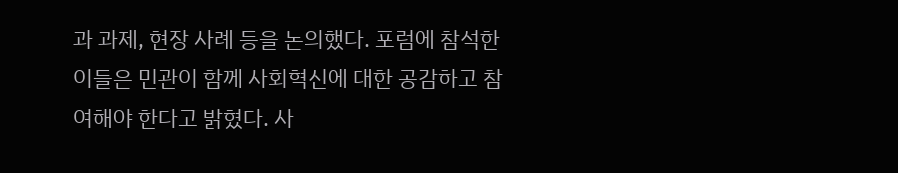과 과제, 현장 사례 등을 논의했다. 포럼에 참석한 이들은 민관이 함께 사회혁신에 대한 공감하고 참여해야 한다고 밝혔다. 사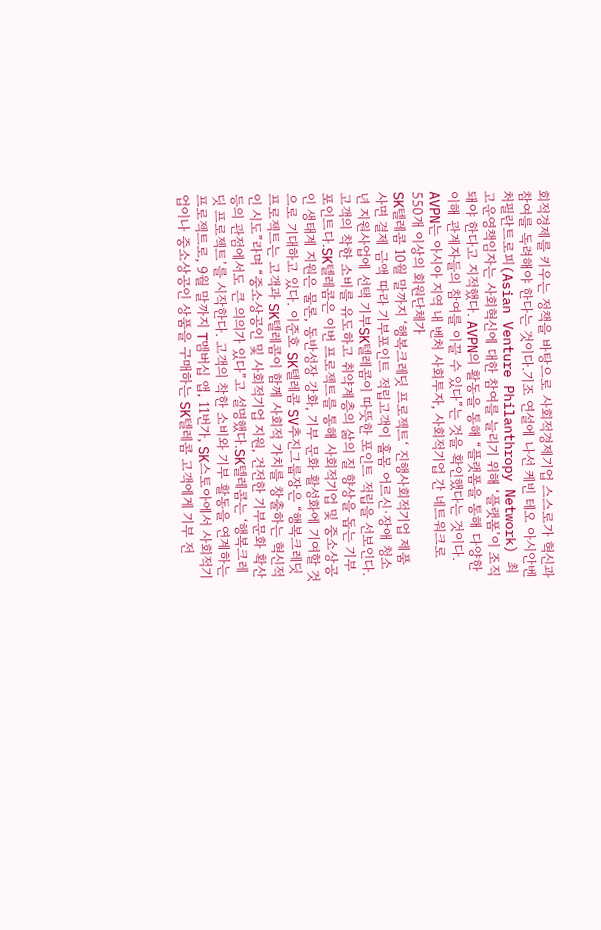회적경제를 키우는 정책을 바탕으로 사회적경제기업 스스로가 혁신과 참여를 독려해야 한다는 것이다.기조 연설에 나선 케빈 테오 아시안벤처필란트로피(Asian Venture Philanthropy Network) 최고운영책임자는 사회혁신에 대한 참여를 늘리기 위해 ‘플랫폼’이 조직돼야 한다고 지적했다. AVPN의 활동을 통해 “플랫폼을 통해 다양한 이해 관계자들의 참여를 이끌 수 있다”는 것을 확인했다는 것이다. AVPN는 아시아 지역 내 벤처 사회투자, 사회적기업 간 네트워크로 550개 이상의 회원단체가
SK텔레콤 10월 말까지 ‘행복크레딧 프로젝트‘ 진행사회적기업 제품 사면 결제 금액 따라 기부포인트 적립고객이 홀몸 어르신∙장애 청소년 지원사업에 선택 기부SK텔레콤이 따뜻한 포인트 적립을 선보인다. 고객의 착한 소비를 유도하고 취약계층의 삶의 질 향상을 돕는 기부 포인트다.SK텔레콤은 이번 프로젝트를 통해 사회적기업 및 중소상공인 생태계 지원은 물론, 동반성장 강화, 기부 문화 활성화에 기여할 것으로 기대하고 있다. 이준호 SK텔레콤 SV추진그룹장은 “행복크레딧 프로젝트는 고객과 SK텔레콤이 함께 사회적 가치를 창출하는 혁신적인 시도”라며 “중소상공인 및 사회적기업 지원, 건전한 기부문화 확산 등의 관점에서도 큰 의의가 있다”고 설명했다.SK텔레콤는 ‘행복크레딧 프로젝트’를 시작한다. 고객의 착한 소비와 기부 활동을 연계하는 프로젝트로, 9월 말까지 T멤버십 앱, 11번가, SK스토아에서 사회적기업이나 중소상공인 상품을 구매하는 SK텔레콤 고객에게 기부 전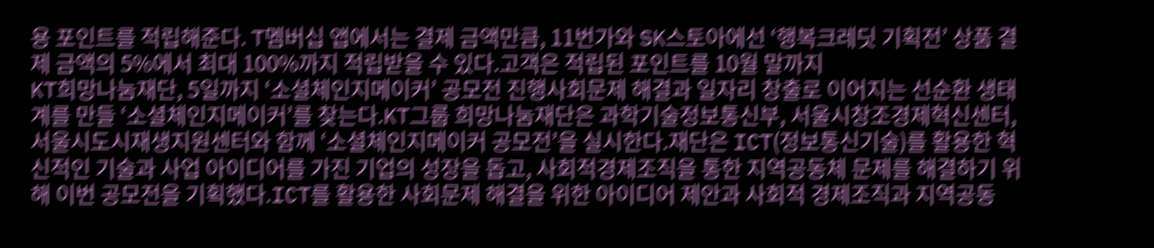용 포인트를 적립해준다. T멤버십 앱에서는 결제 금액만큼, 11번가와 SK스토아에선 ‘행복크레딧 기획전’ 상품 결제 금액의 5%에서 최대 100%까지 적립받을 수 있다.고객은 적립된 포인트를 10월 말까지
KT희망나눔재단, 5일까지 ‘소셜체인지메이커’ 공모전 진행사회문제 해결과 일자리 창출로 이어지는 선순환 생태계를 만들 ‘소셜체인지메이커’를 찾는다.KT그룹 희망나눔재단은 과학기술정보통신부, 서울시창조경제혁신센터, 서울시도시재생지원센터와 함께 ‘소셜체인지메이커 공모전’을 실시한다.재단은 ICT(정보통신기술)를 활용한 혁신적인 기술과 사업 아이디어를 가진 기업의 성장을 돕고, 사회적경제조직을 통한 지역공동체 문제를 해결하기 위해 이번 공모전을 기획했다.ICT를 활용한 사회문제 해결을 위한 아이디어 제안과 사회적 경제조직과 지역공동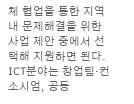체 협업을 통한 지역 내 문제해결을 위한 사업 제안 중에서 선택해 지원하면 된다. ICT분야는 창업팀·컨소시엄, 공동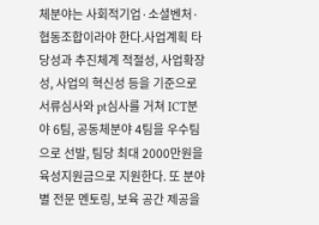체분야는 사회적기업·소셜벤처·협동조합이라야 한다.사업계획 타당성과 추진체계 적절성, 사업확장성, 사업의 혁신성 등을 기준으로 서류심사와 pt심사를 거쳐 ICT분야 6팀, 공동체분야 4팀을 우수팀으로 선발, 팀당 최대 2000만원을 육성지원금으로 지원한다. 또 분야별 전문 멘토링, 보육 공간 제공을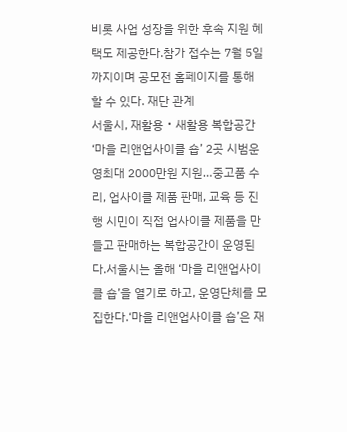비롯 사업 성장을 위한 후속 지원 혜택도 제공한다.참가 접수는 7월 5일까지이며 공모전 홈페이지를 통해 할 수 있다. 재단 관계
서울시, 재활용‧새활용 복합공간 ‘마을 리앤업사이클 숍’ 2곳 시범운영최대 2000만원 지원…중고품 수리, 업사이클 제품 판매, 교육 등 진행 시민이 직접 업사이클 제품을 만들고 판매하는 복합공간이 운영된다.서울시는 올해 ‘마을 리앤업사이클 숍’을 열기로 하고, 운영단체를 모집한다.‘마을 리앤업사이클 숍’은 재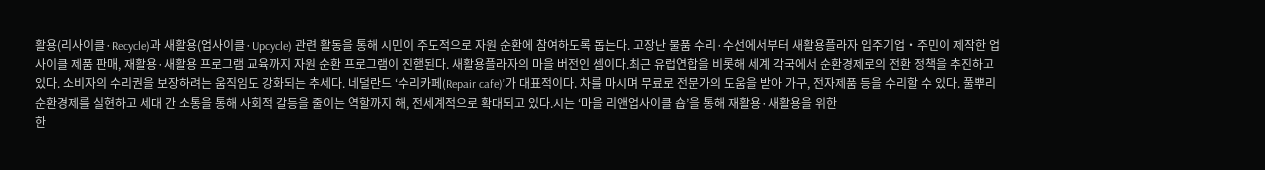활용(리사이클·Recycle)과 새활용(업사이클·Upcycle) 관련 활동을 통해 시민이 주도적으로 자원 순환에 참여하도록 돕는다. 고장난 물품 수리·수선에서부터 새활용플라자 입주기업‧주민이 제작한 업사이클 제품 판매, 재활용·새활용 프로그램 교육까지 자원 순환 프로그램이 진핻된다. 새활용플라자의 마을 버전인 셈이다.최근 유럽연합을 비롯해 세계 각국에서 순환경제로의 전환 정책을 추진하고 있다. 소비자의 수리권을 보장하려는 움직임도 강화되는 추세다. 네덜란드 ‘수리카페(Repair cafe)’가 대표적이다. 차를 마시며 무료로 전문가의 도움을 받아 가구, 전자제품 등을 수리할 수 있다. 풀뿌리 순환경제를 실현하고 세대 간 소통을 통해 사회적 갈등을 줄이는 역할까지 해, 전세계적으로 확대되고 있다.시는 ‘마을 리앤업사이클 숍’을 통해 재활용·새활용을 위한
한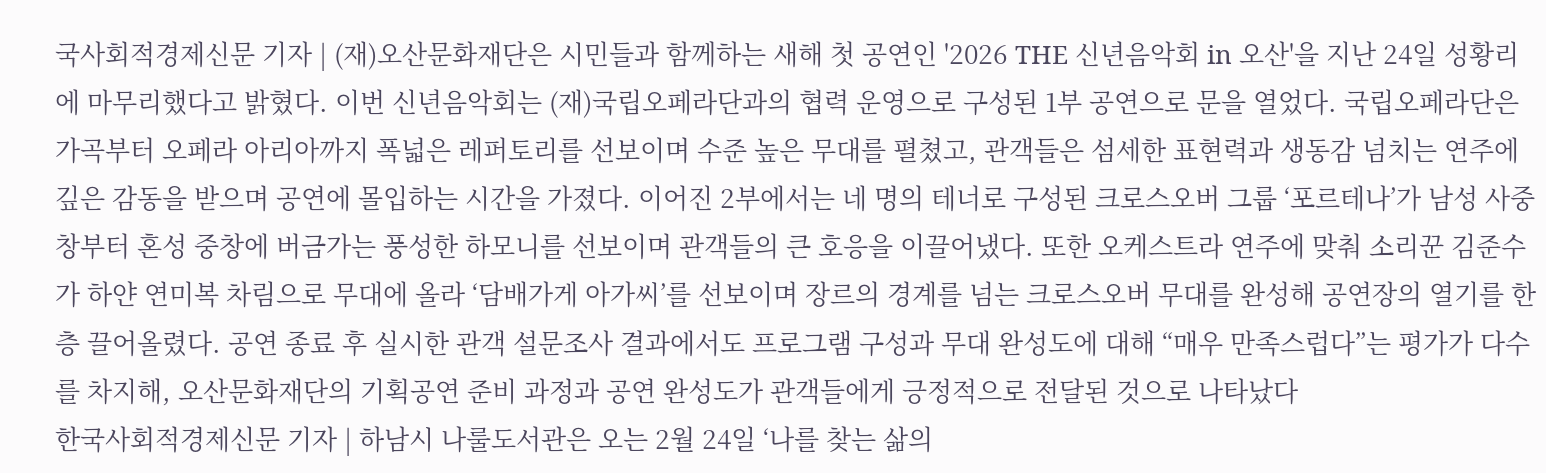국사회적경제신문 기자 | (재)오산문화재단은 시민들과 함께하는 새해 첫 공연인 '2026 THE 신년음악회 in 오산'을 지난 24일 성황리에 마무리했다고 밝혔다. 이번 신년음악회는 (재)국립오페라단과의 협력 운영으로 구성된 1부 공연으로 문을 열었다. 국립오페라단은 가곡부터 오페라 아리아까지 폭넓은 레퍼토리를 선보이며 수준 높은 무대를 펼쳤고, 관객들은 섬세한 표현력과 생동감 넘치는 연주에 깊은 감동을 받으며 공연에 몰입하는 시간을 가졌다. 이어진 2부에서는 네 명의 테너로 구성된 크로스오버 그룹 ‘포르테나’가 남성 사중창부터 혼성 중창에 버금가는 풍성한 하모니를 선보이며 관객들의 큰 호응을 이끌어냈다. 또한 오케스트라 연주에 맞춰 소리꾼 김준수가 하얀 연미복 차림으로 무대에 올라 ‘담배가게 아가씨’를 선보이며 장르의 경계를 넘는 크로스오버 무대를 완성해 공연장의 열기를 한층 끌어올렸다. 공연 종료 후 실시한 관객 설문조사 결과에서도 프로그램 구성과 무대 완성도에 대해 “매우 만족스럽다”는 평가가 다수를 차지해, 오산문화재단의 기획공연 준비 과정과 공연 완성도가 관객들에게 긍정적으로 전달된 것으로 나타났다
한국사회적경제신문 기자 | 하남시 나룰도서관은 오는 2월 24일 ‘나를 찾는 삶의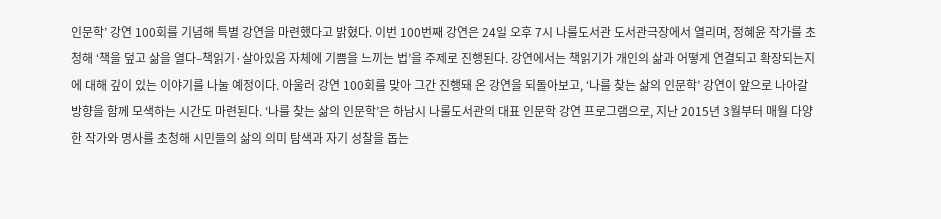인문학’ 강연 100회를 기념해 특별 강연을 마련했다고 밝혔다. 이번 100번째 강연은 24일 오후 7시 나룰도서관 도서관극장에서 열리며, 정혜윤 작가를 초청해 ‘책을 덮고 삶을 열다–책읽기·살아있음 자체에 기쁨을 느끼는 법’을 주제로 진행된다. 강연에서는 책읽기가 개인의 삶과 어떻게 연결되고 확장되는지에 대해 깊이 있는 이야기를 나눌 예정이다. 아울러 강연 100회를 맞아 그간 진행돼 온 강연을 되돌아보고, ‘나를 찾는 삶의 인문학’ 강연이 앞으로 나아갈 방향을 함께 모색하는 시간도 마련된다. ‘나를 찾는 삶의 인문학’은 하남시 나룰도서관의 대표 인문학 강연 프로그램으로, 지난 2015년 3월부터 매월 다양한 작가와 명사를 초청해 시민들의 삶의 의미 탐색과 자기 성찰을 돕는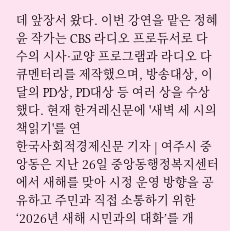데 앞장서 왔다. 이번 강연을 맡은 정혜윤 작가는 CBS 라디오 프로듀서로 다수의 시사·교양 프로그램과 라디오 다큐멘터리를 제작했으며, 방송대상, 이달의 PD상, PD대상 등 여러 상을 수상했다. 현재 한겨레신문에 '새벽 세 시의 책읽기'를 연
한국사회적경제신문 기자 | 여주시 중앙동은 지난 26일 중앙동행정복지센터에서 새해를 맞아 시정 운영 방향을 공유하고 주민과 직접 소통하기 위한 ‘2026년 새해 시민과의 대화’를 개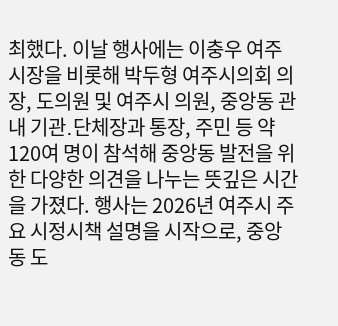최했다. 이날 행사에는 이충우 여주시장을 비롯해 박두형 여주시의회 의장, 도의원 및 여주시 의원, 중앙동 관내 기관․단체장과 통장, 주민 등 약 120여 명이 참석해 중앙동 발전을 위한 다양한 의견을 나누는 뜻깊은 시간을 가졌다. 행사는 2026년 여주시 주요 시정시책 설명을 시작으로, 중앙동 도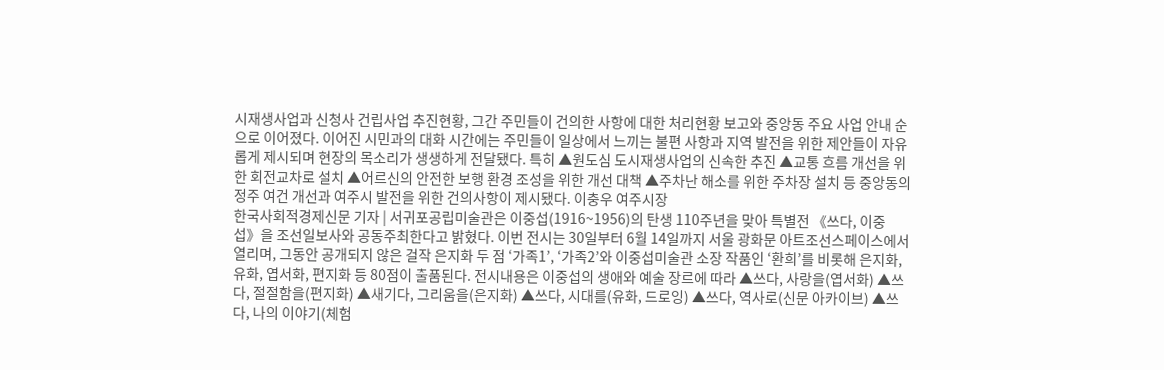시재생사업과 신청사 건립사업 추진현황, 그간 주민들이 건의한 사항에 대한 처리현황 보고와 중앙동 주요 사업 안내 순으로 이어졌다. 이어진 시민과의 대화 시간에는 주민들이 일상에서 느끼는 불편 사항과 지역 발전을 위한 제안들이 자유롭게 제시되며 현장의 목소리가 생생하게 전달됐다. 특히 ▲원도심 도시재생사업의 신속한 추진 ▲교통 흐름 개선을 위한 회전교차로 설치 ▲어르신의 안전한 보행 환경 조성을 위한 개선 대책 ▲주차난 해소를 위한 주차장 설치 등 중앙동의 정주 여건 개선과 여주시 발전을 위한 건의사항이 제시됐다. 이충우 여주시장
한국사회적경제신문 기자 | 서귀포공립미술관은 이중섭(1916~1956)의 탄생 110주년을 맞아 특별전 《쓰다, 이중섭》을 조선일보사와 공동주최한다고 밝혔다. 이번 전시는 30일부터 6월 14일까지 서울 광화문 아트조선스페이스에서 열리며, 그동안 공개되지 않은 걸작 은지화 두 점 ‘가족1’, ‘가족2’와 이중섭미술관 소장 작품인 ‘환희’를 비롯해 은지화, 유화, 엽서화, 편지화 등 80점이 출품된다. 전시내용은 이중섭의 생애와 예술 장르에 따라 ▲쓰다, 사랑을(엽서화) ▲쓰다, 절절함을(편지화) ▲새기다, 그리움을(은지화) ▲쓰다, 시대를(유화, 드로잉) ▲쓰다, 역사로(신문 아카이브) ▲쓰다, 나의 이야기(체험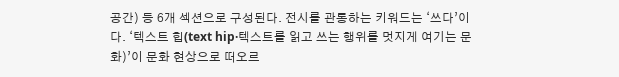공간) 등 6개 섹션으로 구성된다. 전시를 관통하는 키워드는 ‘쓰다’이다. ‘텍스트 힙(text hip·텍스트를 읽고 쓰는 행위를 멋지게 여기는 문화)’이 문화 현상으로 떠오르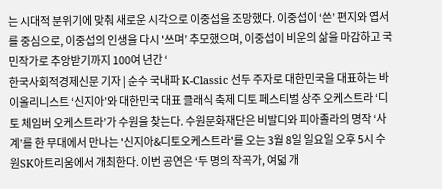는 시대적 분위기에 맞춰 새로운 시각으로 이중섭을 조망했다. 이중섭이 ‘쓴’ 편지와 엽서를 중심으로, 이중섭의 인생을 다시 '쓰며’ 추모했으며, 이중섭이 비운의 삶을 마감하고 국민작가로 추앙받기까지 100여 년간 ‘
한국사회적경제신문 기자 | 순수 국내파 K-Classic 선두 주자로 대한민국을 대표하는 바이올리니스트 ‘신지아’와 대한민국 대표 클래식 축제 디토 페스티벌 상주 오케스트라 ‘디토 체임버 오케스트라’가 수원을 찾는다. 수원문화재단은 비발디와 피아졸라의 명작 ‘사계’를 한 무대에서 만나는 '신지아&디토오케스트라'를 오는 3월 8일 일요일 오후 5시 수원SK아트리움에서 개최한다. 이번 공연은 ‘두 명의 작곡가, 여덟 개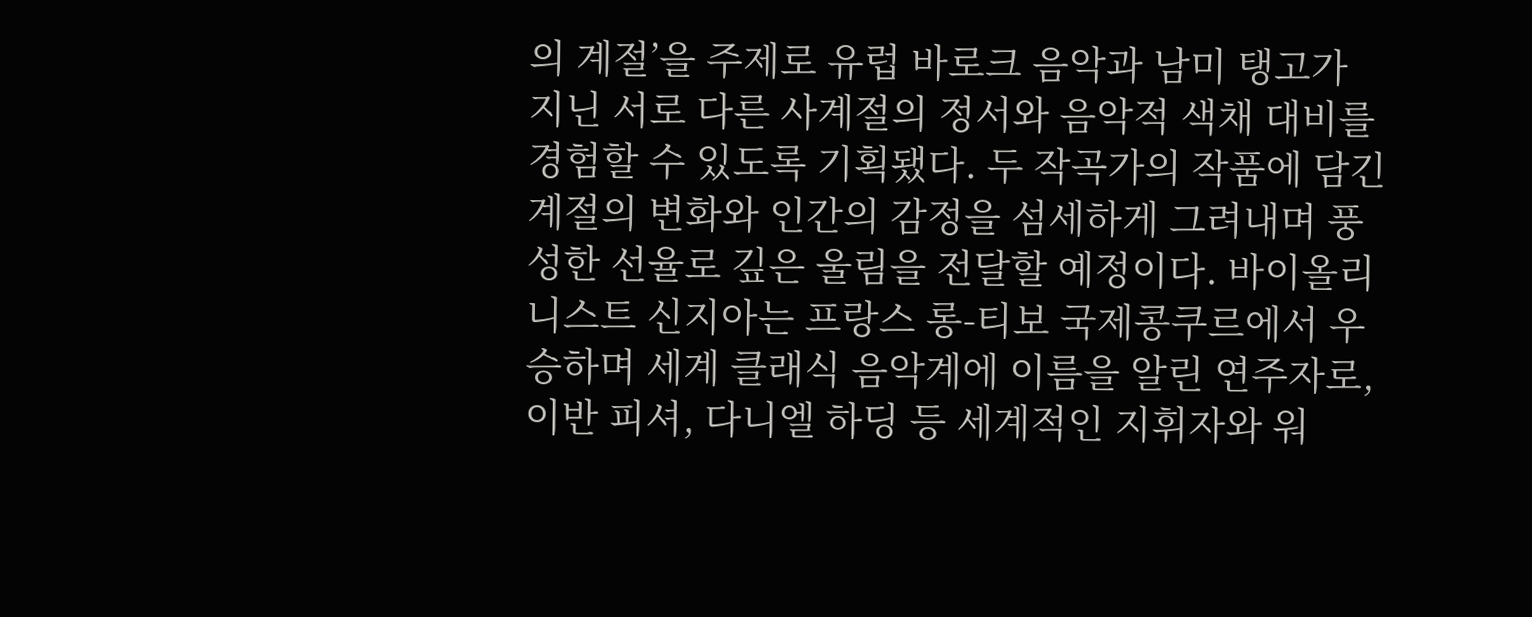의 계절’을 주제로 유럽 바로크 음악과 남미 탱고가 지닌 서로 다른 사계절의 정서와 음악적 색채 대비를 경험할 수 있도록 기획됐다. 두 작곡가의 작품에 담긴 계절의 변화와 인간의 감정을 섬세하게 그려내며 풍성한 선율로 깊은 울림을 전달할 예정이다. 바이올리니스트 신지아는 프랑스 롱-티보 국제콩쿠르에서 우승하며 세계 클래식 음악계에 이름을 알린 연주자로, 이반 피셔, 다니엘 하딩 등 세계적인 지휘자와 워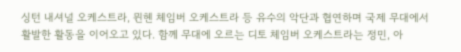싱턴 내셔널 오케스트라, 뮌헨 체임버 오케스트라 등 유수의 악단과 협연하며 국제 무대에서 활발한 활동을 이어오고 있다. 함께 무대에 오르는 디토 체임버 오케스트라는 정민, 아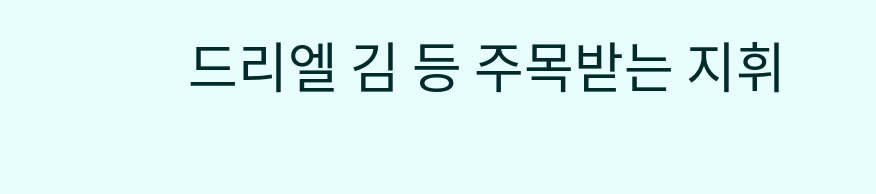드리엘 김 등 주목받는 지휘